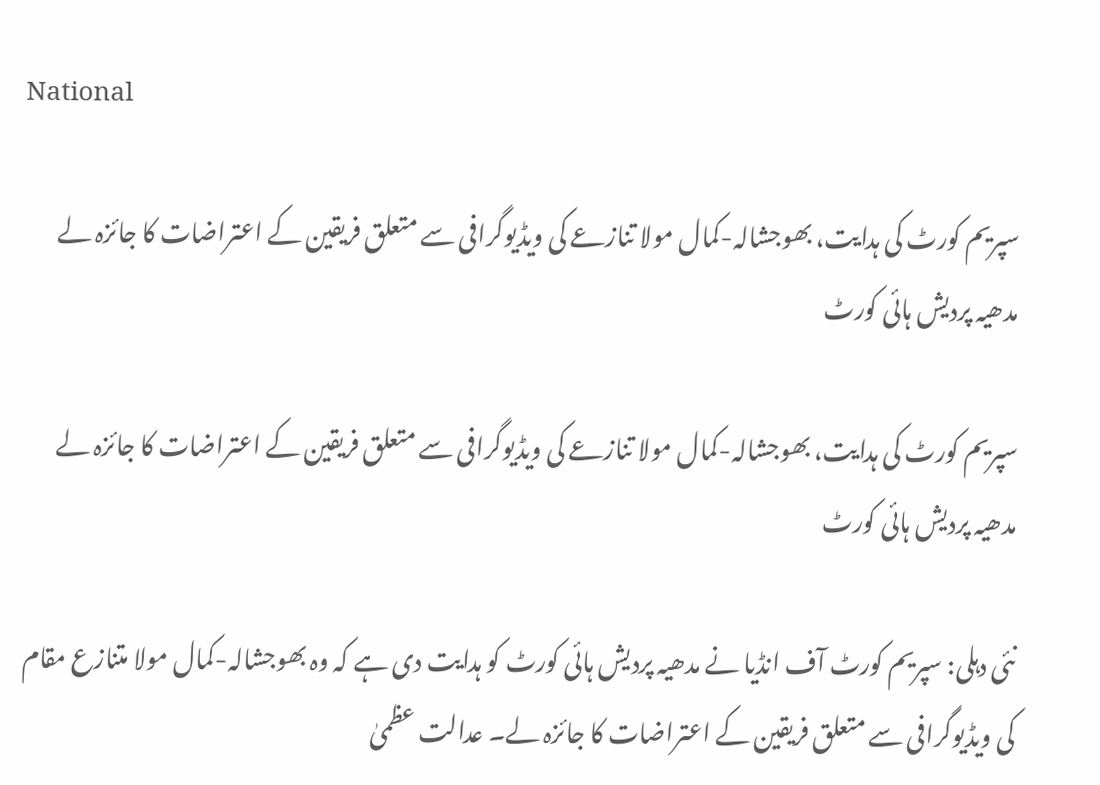National

سپریم کورٹ کی ہدایت، بھوجشالہ-کمال مولا تنازعے کی ویڈیوگرافی سے متعلق فریقین کے اعتراضات کا جائزہ لے مدھیہ پردیش ہائی کورٹ

سپریم کورٹ کی ہدایت، بھوجشالہ-کمال مولا تنازعے کی ویڈیوگرافی سے متعلق فریقین کے اعتراضات کا جائزہ لے مدھیہ پردیش ہائی کورٹ

نئی دہلی: سپریم کورٹ آف انڈیا نے مدھیہ پردیش ہائی کورٹ کو ہدایت دی ہے کہ وہ بھوجشالہ-کمال مولا متنازع مقام کی ویڈیوگرافی سے متعلق فریقین کے اعتراضات کا جائزہ لے۔ عدالت عظمیٰ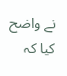نے واضح کیا کہ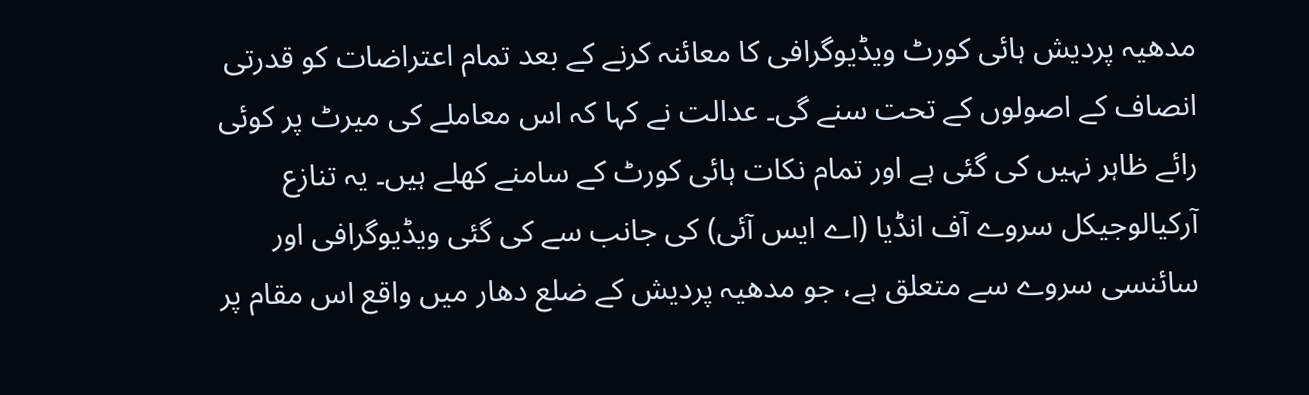مدھیہ پردیش ہائی کورٹ ویڈیوگرافی کا معائنہ کرنے کے بعد تمام اعتراضات کو قدرتی انصاف کے اصولوں کے تحت سنے گی۔ عدالت نے کہا کہ اس معاملے کی میرٹ پر کوئی رائے ظاہر نہیں کی گئی ہے اور تمام نکات ہائی کورٹ کے سامنے کھلے ہیں۔ یہ تنازع آرکیالوجیکل سروے آف انڈیا (اے ایس آئی) کی جانب سے کی گئی ویڈیوگرافی اور سائنسی سروے سے متعلق ہے، جو مدھیہ پردیش کے ضلع دھار میں واقع اس مقام پر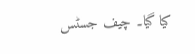کیا گیا۔ چیف جسٹس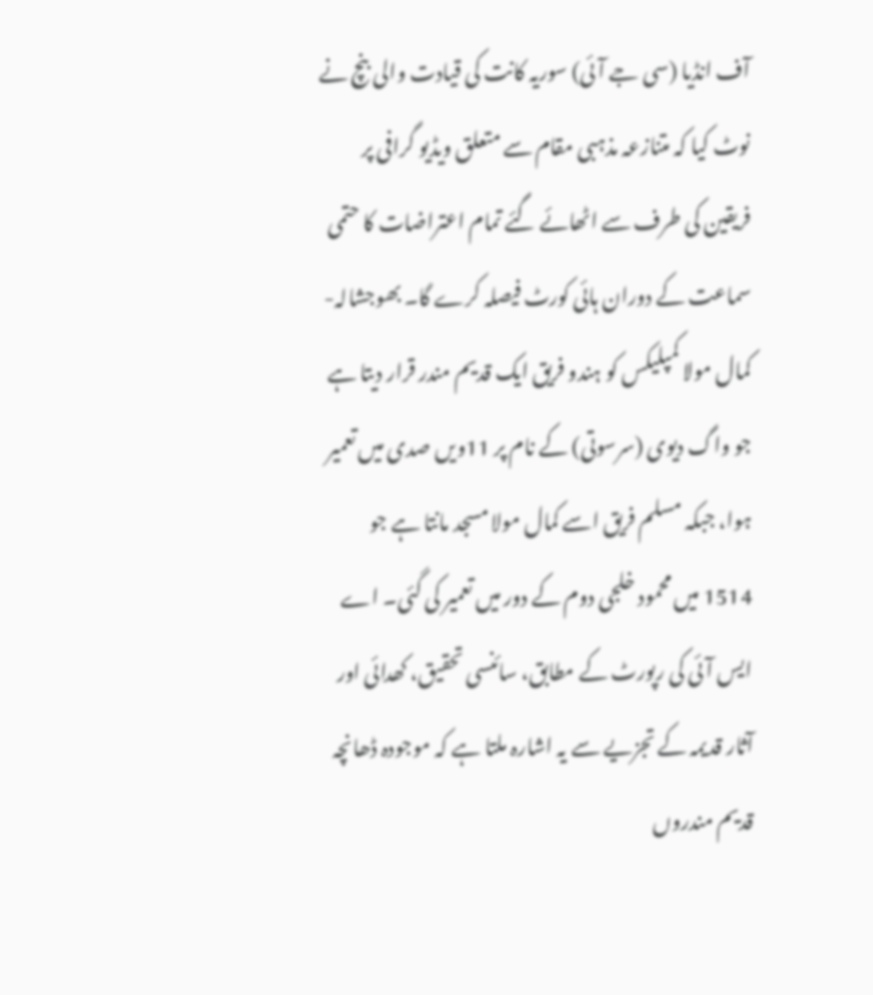آف انڈیا (سی جے آئی) سوریہ کانت کی قیادت والی بنچ نے نوٹ کیا کہ متنازعہ مذہبی مقام سے متعلق ویڈیو گرافی پر فریقین کی طرف سے اٹھائے گئے تمام اعتراضات کا حتمی سماعت کے دوران ہائی کورٹ فیصلہ کرے گا۔ بھوجشالہ-کمال مولا کمپلیکس کو ہندو فریق ایک قدیم مندر قرار دیتا ہے جو واگ دیوی (سرسوتی) کے نام پر 11ویں صدی میں تعمیر ہوا، جبکہ مسلم فریق اسے کمال مولا مسجد مانتا ہے جو 1514 میں محمود خلجی دوم کے دور میں تعمیر کی گئی۔ اے ایس آئی کی رپورٹ کے مطابق، سائنسی تحقیق، کھدائی اور آثار قدیمہ کے تجزیے سے یہ اشارہ ملتا ہے کہ موجودہ ڈھانچہ قدیم مندروں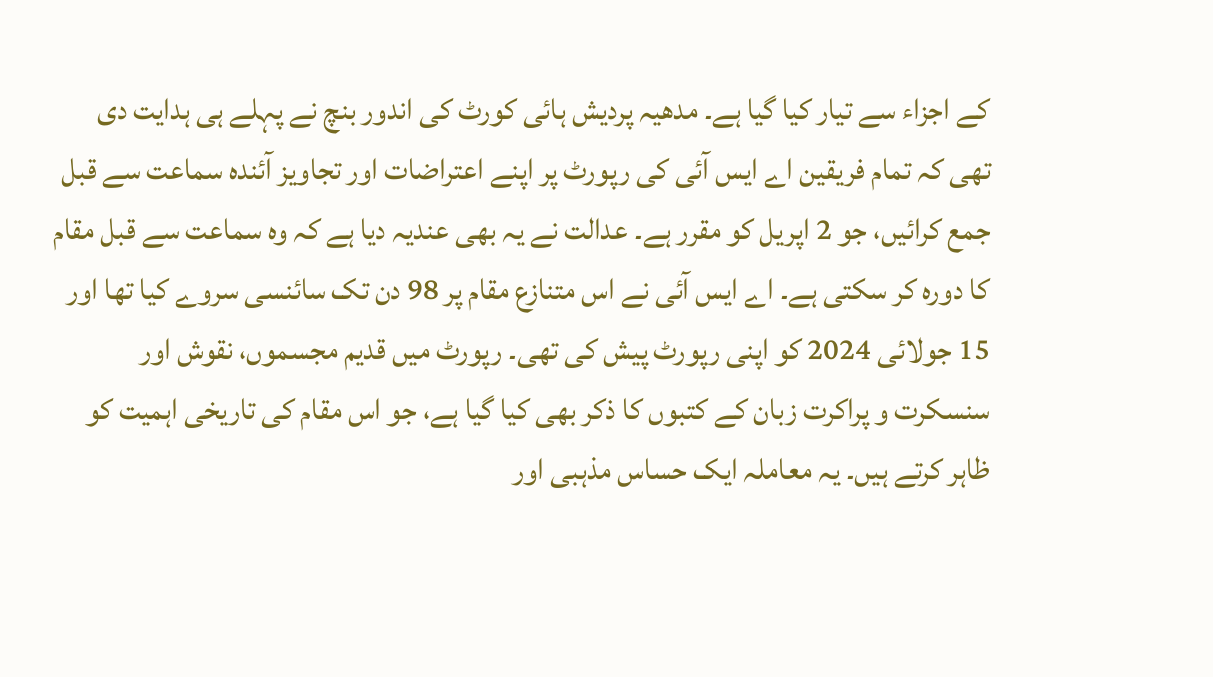کے اجزاء سے تیار کیا گیا ہے۔ مدھیہ پردیش ہائی کورٹ کی اندور بنچ نے پہلے ہی ہدایت دی تھی کہ تمام فریقین اے ایس آئی کی رپورٹ پر اپنے اعتراضات اور تجاویز آئندہ سماعت سے قبل جمع کرائیں، جو 2 اپریل کو مقرر ہے۔ عدالت نے یہ بھی عندیہ دیا ہے کہ وہ سماعت سے قبل مقام کا دورہ کر سکتی ہے۔ اے ایس آئی نے اس متنازع مقام پر 98 دن تک سائنسی سروے کیا تھا اور 15 جولائی 2024 کو اپنی رپورٹ پیش کی تھی۔ رپورٹ میں قدیم مجسموں، نقوش اور سنسکرت و پراکرت زبان کے کتبوں کا ذکر بھی کیا گیا ہے، جو اس مقام کی تاریخی اہمیت کو ظاہر کرتے ہیں۔ یہ معاملہ ایک حساس مذہبی اور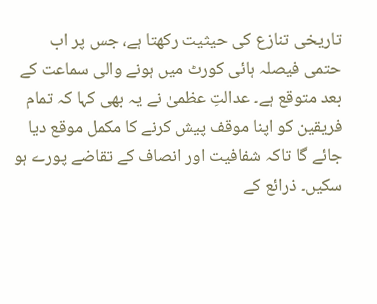تاریخی تنازع کی حیثیت رکھتا ہے، جس پر اب حتمی فیصلہ ہائی کورٹ میں ہونے والی سماعت کے بعد متوقع ہے۔ عدالتِ عظمیٰ نے یہ بھی کہا کہ تمام فریقین کو اپنا موقف پیش کرنے کا مکمل موقع دیا جائے گا تاکہ شفافیت اور انصاف کے تقاضے پورے ہو سکیں۔ ذرائع کے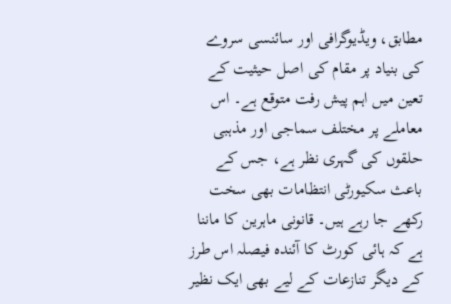مطابق، ویڈیوگرافی اور سائنسی سروے کی بنیاد پر مقام کی اصل حیثیت کے تعین میں اہم پیش رفت متوقع ہے۔ اس معاملے پر مختلف سماجی اور مذہبی حلقوں کی گہری نظر ہے، جس کے باعث سکیورٹی انتظامات بھی سخت رکھے جا رہے ہیں۔ قانونی ماہرین کا ماننا ہے کہ ہائی کورٹ کا آئندہ فیصلہ اس طرز کے دیگر تنازعات کے لیے بھی ایک نظیر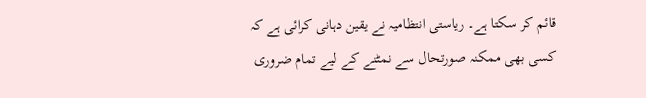قائم کر سکتا ہے۔ ریاستی انتظامیہ نے یقین دہانی کرائی ہے کہ کسی بھی ممکنہ صورتحال سے نمٹنے کے لیے تمام ضروری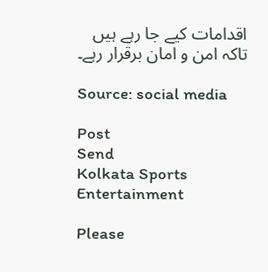اقدامات کیے جا رہے ہیں تاکہ امن و امان برقرار رہے۔

Source: social media

Post
Send
Kolkata Sports Entertainment

Please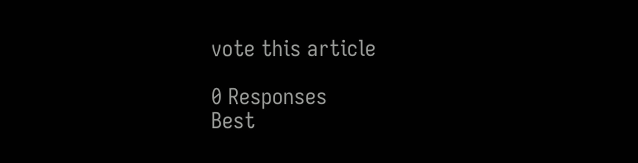vote this article

0 Responses
Best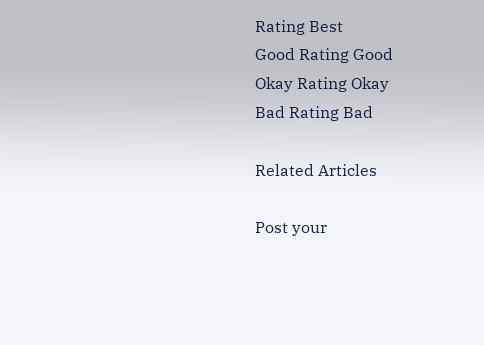Rating Best
Good Rating Good
Okay Rating Okay
Bad Rating Bad

Related Articles

Post your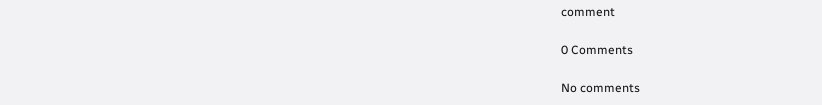comment

0 Comments

No comments